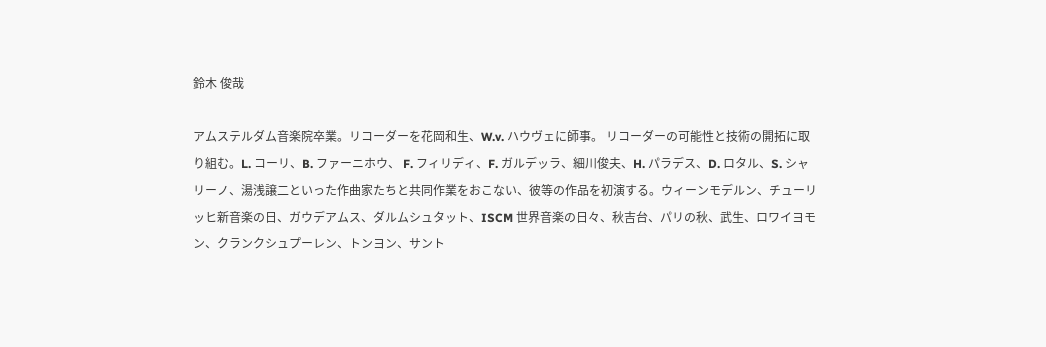鈴木 俊哉

アムステルダム音楽院卒業。リコーダーを花岡和生、W.v. ハウヴェに師事。 リコーダーの可能性と技術の開拓に取り組む。L. コーリ、B. ファーニホウ、 F. フィリディ、F. ガルデッラ、細川俊夫、H. パラデス、D. ロタル、S. シャリーノ、湯浅譲二といった作曲家たちと共同作業をおこない、彼等の作品を初演する。ウィーンモデルン、チューリッヒ新音楽の日、ガウデアムス、ダルムシュタット、ISCM 世界音楽の日々、秋吉台、パリの秋、武生、ロワイヨモン、クランクシュプーレン、トンヨン、サント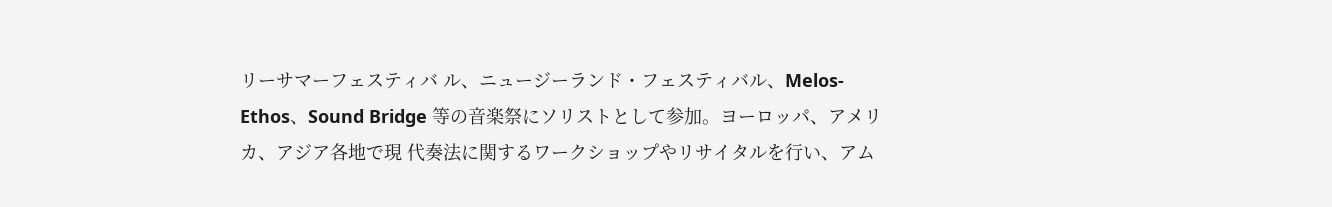リーサマーフェスティバ ル、ニュージーランド・フェスティバル、Melos-Ethos、Sound Bridge 等の音楽祭にソリストとして参加。ヨーロッパ、アメリカ、アジア各地で現 代奏法に関するワークショップやリサイタルを行い、アム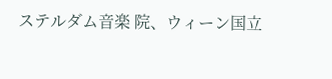ステルダム音楽 院、ウィーン国立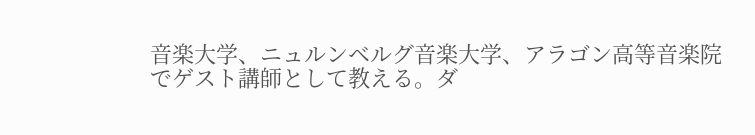音楽大学、ニュルンベルグ音楽大学、アラゴン高等音楽院でゲスト講師として教える。ダ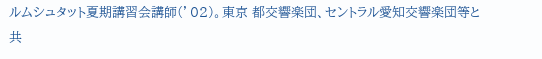ルムシュタット夏期講習会講師(’02)。東京 都交響楽団、セントラル愛知交響楽団等と共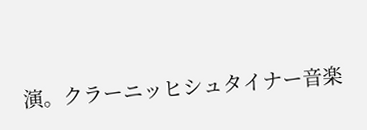演。クラーニッヒシュタイナー音楽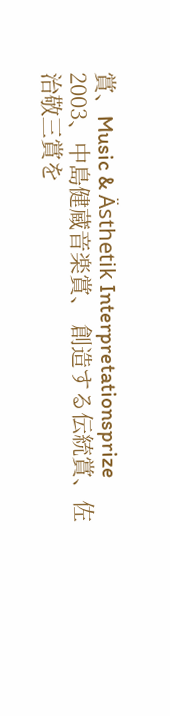賞、Music & Ästhetik Interpretationsprize 2003、中島健蔵音楽賞、 創造する伝統賞、佐治敬三賞を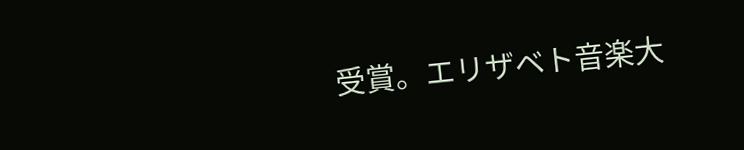受賞。エリザベト音楽大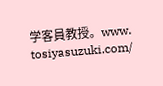学客員教授。www. tosiyasuzuki.com/